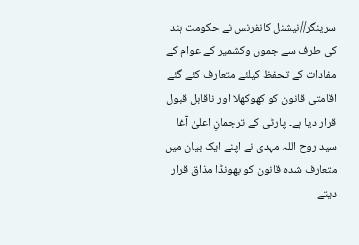سرینگر//نیشنل کانفرنس نے حکومت ہند کی طرف سے جموں وکشمیر کے عوام کے مفادات کے تحفظ کیلئے متعارف کئے گئے اقامتی قانون کو کھوکھلا اور ناقابل قبول قرار دیا ہے۔ پارٹی کے ترجمانِ اعلیٰ آغا سید روح اللہ مہدی نے اپنے ایک بیان میں متعارف شدہ قانون کو بھونڈا مذاق قرار دیتے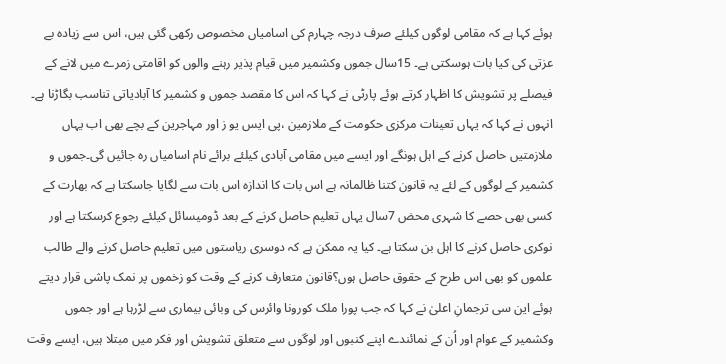ہوئے کہا ہے کہ مقامی لوگوں کیلئے صرف درجہ چہارم کی اسامیاں مخصوص رکھی گئی ہیں، اس سے زیادہ بے عزتی کی کیا بات ہوسکتی ہے۔ 15سال جموں وکشمیر میں قیام پذیر رہنے والوں کو اقامتی زمرے میں لانے کے فیصلے پر تشویش کا اظہار کرتے ہوئے پارٹی نے کہا کہ اس کا مقصد جموں و کشمیر کا آبادیاتی تناسب بگاڑنا ہے۔ انہوں نے کہا کہ یہاں تعینات مرکزی حکومت کے ملازمین ،پی ایس یو ز اور مہاجرین کے بچے بھی اب یہاں ملازمتیں حاصل کرنے کے اہل ہونگے اور ایسے میں مقامی آبادی کیلئے برائے نام اسامیاں رہ جائیں گی۔جموں و کشمیر کے لوگوں کے لئے یہ قانون کتنا ظالمانہ ہے اس بات کا اندازہ اس بات سے لگایا جاسکتا ہے کہ بھارت کے کسی بھی حصے کا شہری محض 7سال یہاں تعلیم حاصل کرنے کے بعد ڈومیسائل کیلئے رجوع کرسکتا ہے اور نوکری حاصل کرنے کا اہل بن سکتا ہے۔ کیا یہ ممکن ہے کہ دوسری ریاستوں میں تعلیم حاصل کرنے والے طالب علموں کو بھی اس طرح کے حقوق حاصل ہوں؟قانون متعارف کرنے کے وقت کو زخموں پر نمک پاشی قرار دیتے ہوئے این سی ترجمانِ اعلیٰ نے کہا کہ جب پورا ملک کورونا وائرس کی وبائی بیماری سے لڑرہا ہے اور جموں وکشمیر کے عوام اور اُن کے نمائندے اپنے کنبوں اور لوگوں سے متعلق تشویش اور فکر میں مبتلا ہیں، ایسے وقت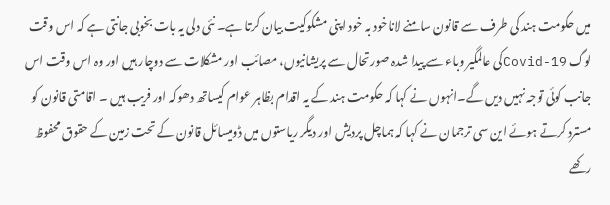میں حکومت ہند کی طرف سے قانون سامنے لاناخود بہ خود اپنی مشکوکیت بیان کرتا ہے۔ نئی دلی یہ بات بخوبی جانتی ہے کہ اس وقت لوگ Covid-19کی عالمگیر وباء سے پیدا شدہ صورتحال سے پریشانیوں، مصائب اور مشکلات سے دوچار ہیں اور وہ اس وقت اس جانب کوئی توجہ نہیں دیں گے۔انہوں نے کہا کہ حکومت ہند کے یہ اقدام بظاہر عوام کیساتھ دھوکہ اور فریب ہیں ۔ اقامتی قانون کو مسترد کرتے ہوئے این سی ترجمان نے کہا کہ ہماچل پردیش اور دیگر ریاستوں میں ڈومیسائل قانون کے تحت زمین کے حقوق محفوظ رکھے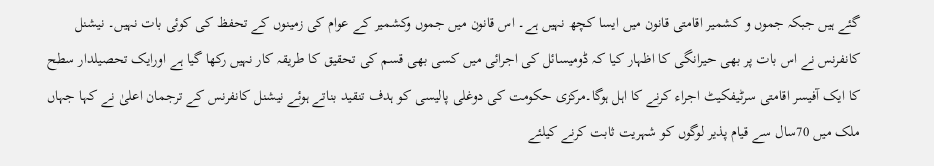گئے ہیں جبکہ جموں و کشمیر اقامتی قانون میں ایسا کچھ نہیں ہے۔ اس قانون میں جموں وکشمیر کے عوام کی زمینوں کے تحفظ کی کوئی بات نہیں۔ نیشنل کانفرنس نے اس بات پر بھی حیرانگی کا اظہار کیا کہ ڈومیسائل کی اجرائی میں کسی بھی قسم کی تحقیق کا طریقہ کار نہیں رکھا گیا ہے اورایک تحصیلدار سطح کا ایک آفیسر اقامتی سرٹیفکیٹ اجراء کرنے کا اہل ہوگا۔مرکزی حکومت کی دوغلی پالیسی کو ہدف تنقید بناتے ہوئے نیشنل کانفرنس کے ترجمان اعلیٰ نے کہا جہاں ملک میں 70سال سے قیام پذیر لوگوں کو شہریت ثابت کرنے کیلئے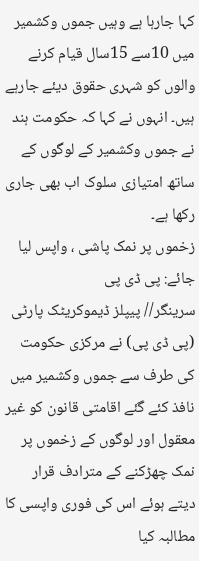کہا جارہا ہے وہیں جموں وکشمیر میں 10سے 15سال قیام کرنے والوں کو شہری حقوق دیئے جارہے ہیں۔ انہوں نے کہا کہ حکومت ہند نے جموں وکشمیر کے لوگوں کے ساتھ امتیازی سلوک اب بھی جاری رکھا ہے۔
زخموں پر نمک پاشی ، واپس لیا جائے: پی ڈی پی
سرینگر// پیپلز ڈیموکریٹک پارٹی (پی ڈی پی) نے مرکزی حکومت کی طرف سے جموں وکشمیر میں نافذ کئے گئے اقامتی قانون کو غیر معقول اور لوگوں کے زخموں پر نمک چھڑکنے کے مترادف قرار دیتے ہوئے اس کی فوری واپسی کا مطالبہ کیا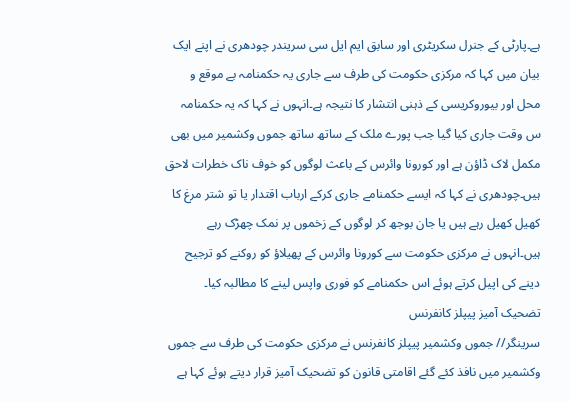ہے۔پارٹی کے جنرل سکریٹری اور سابق ایم ایل سی سریندر چودھری نے اپنے ایک بیان میں کہا کہ مرکزی حکومت کی طرف سے جاری یہ حکمنامہ بے موقع و محل اور بیوروکریسی کے ذہنی انتشار کا نتیجہ ہے۔انہوں نے کہا کہ یہ حکمنامہ س وقت جاری کیا گیا جب پورے ملک کے ساتھ ساتھ جموں وکشمیر میں بھی مکمل لاک ڈاؤن ہے اور کورونا وائرس کے باعث لوگوں کو خوف ناک خطرات لاحق ہیں۔چودھری نے کہا کہ ایسے حکمنامے جاری کرکے ارباب اقتدار یا تو شتر مرغ کا کھیل کھیل رہے ہیں یا جان بوجھ کر لوگوں کے زخموں پر نمک چھڑک رہے ہیں۔انہوں نے مرکزی حکومت سے کورونا وائرس کے پھیلاؤ کو روکنے کو ترجیح دینے کی اپیل کرتے ہوئے اس حکمنامے کو فوری واپس لینے کا مطالبہ کیا۔
تضحیک آمیز پیپلز کانفرنس
سرینگر// جموں وکشمیر پیپلز کانفرنس نے مرکزی حکومت کی طرف سے جموں وکشمیر میں نافذ کئے گئے اقامتی قانون کو تضحیک آمیز قرار دیتے ہوئے کہا ہے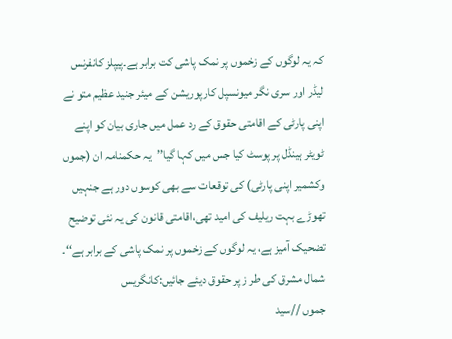کہ یہ لوگوں کے زخموں پر نمک پاشی کت برابر ہے۔پیپلز کانفرنس لیڈر اور سری نگر میونسپل کارپوریشن کے میئر جنید عظیم متو نے اپنی پارٹی کے اقامتی حقوق کے رد عمل میں جاری بیان کو اپنے ٹویٹر ہینڈل پر پوسٹ کیا جس میں کہا گیا’’یہ حکمنامہ ان (جموں وکشمیر اپنی پارٹی) کی توقعات سے بھی کوسوں دور ہے جنہیں تھوڑے بہت ریلیف کی امید تھی،اقامتی قانون کی یہ نئی توضیح تضحیک آمیز ہے، یہ لوگوں کے زخموں پر نمک پاشی کے برابر ہے‘‘۔
شمال مشرق کی طر ز پر حقوق دیئے جائیں:کانگریس
جموں //سید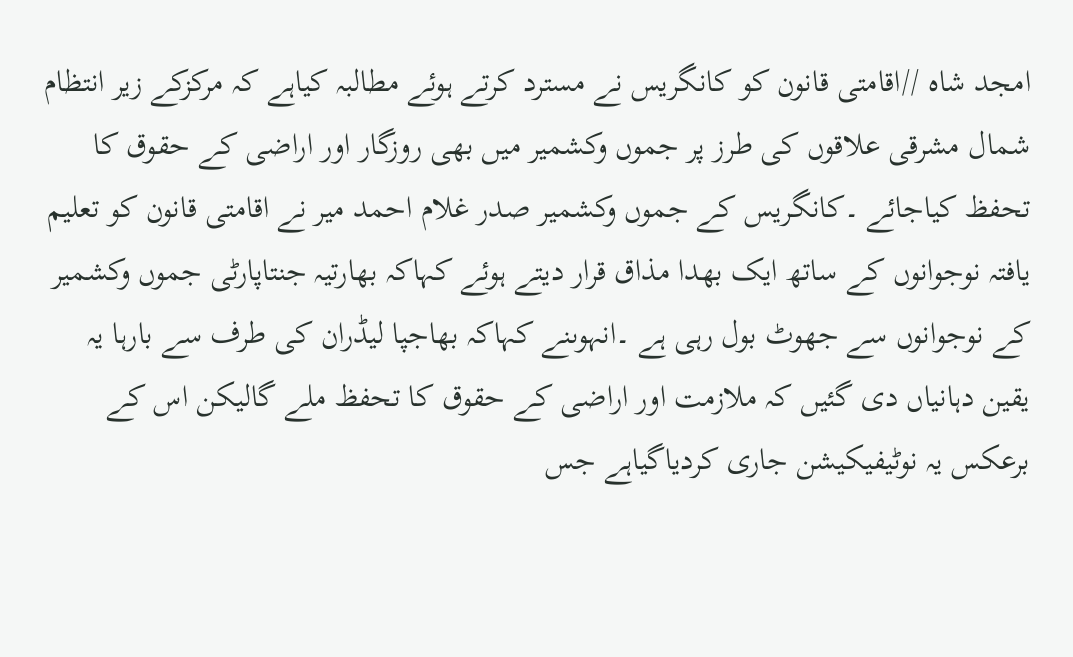امجد شاہ //اقامتی قانون کو کانگریس نے مسترد کرتے ہوئے مطالبہ کیاہے کہ مرکزکے زیر انتظام شمال مشرقی علاقوں کی طرز پر جموں وکشمیر میں بھی روزگار اور اراضی کے حقوق کا تحفظ کیاجائے ۔کانگریس کے جموں وکشمیر صدر غلام احمد میر نے اقامتی قانون کو تعلیم یافتہ نوجوانوں کے ساتھ ایک بھدا مذاق قرار دیتے ہوئے کہاکہ بھارتیہ جنتاپارٹی جموں وکشمیر کے نوجوانوں سے جھوٹ بول رہی ہے ۔انہوںنے کہاکہ بھاجپا لیڈران کی طرف سے بارہا یہ یقین دہانیاں دی گئیں کہ ملازمت اور اراضی کے حقوق کا تحفظ ملے گالیکن اس کے برعکس یہ نوٹیفیکیشن جاری کردیاگیاہے جس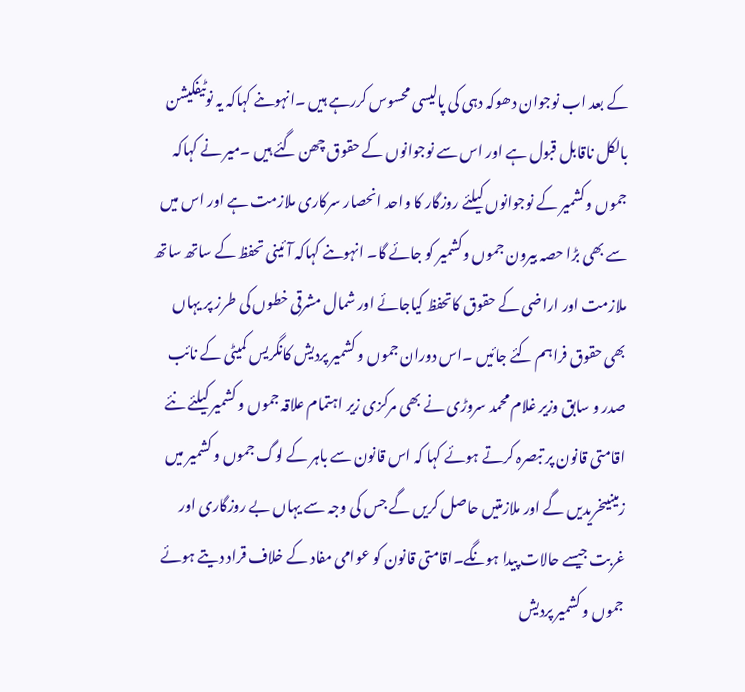کے بعد اب نوجوان دھوکہ دہی کی پالیسی محسوس کررہے ہیں ۔انہوںنے کہاکہ یہ نوٹیفکیشن بالکل ناقابل قبول ہے اور اس سے نوجوانوں کے حقوق چھن گئے ہیں ۔میر نے کہاکہ جموں وکشمیر کے نوجوانوں کیلئے روزگار کا واحد انحصار سرکاری ملازمت ہے اور اس میں سے بھی بڑا حصہ بیرون جموں وکشمیر کو جائے گا۔ انہوںنے کہاکہ آئینی تحفظ کے ساتھ ساتھ ملازمت اور اراضی کے حقوق کاتحفظ کیاجائے اور شمال مشرقی خطوں کی طرز پر یہاں بھی حقوق فراہم کئے جائیں ۔اس دوران جموں و کشمیر پردیش کانگریس کمیٹی کے نائب صدر و سابق وزیر غلام محمد سروڑی نے بھی مرکزی زیر اہتمام علاقہ جموں و کشمیر کیلئے نئے اقامتی قانون پر تبصرہ کرتے ہوئے کہا کہ اس قانون سے باہر کے لوگ جموں و کشمیر میں زمینیںخریدیں گے اور ملازمتیں حاصل کریں گے جس کی وجہ سے یہاں بے روزگاری اور غربت جیسے حالات پیدا ہونگے۔اقامتی قانون کو عوامی مفاد کے خلاف قراد دیتے ہوئے جموں و کشمیر پردیش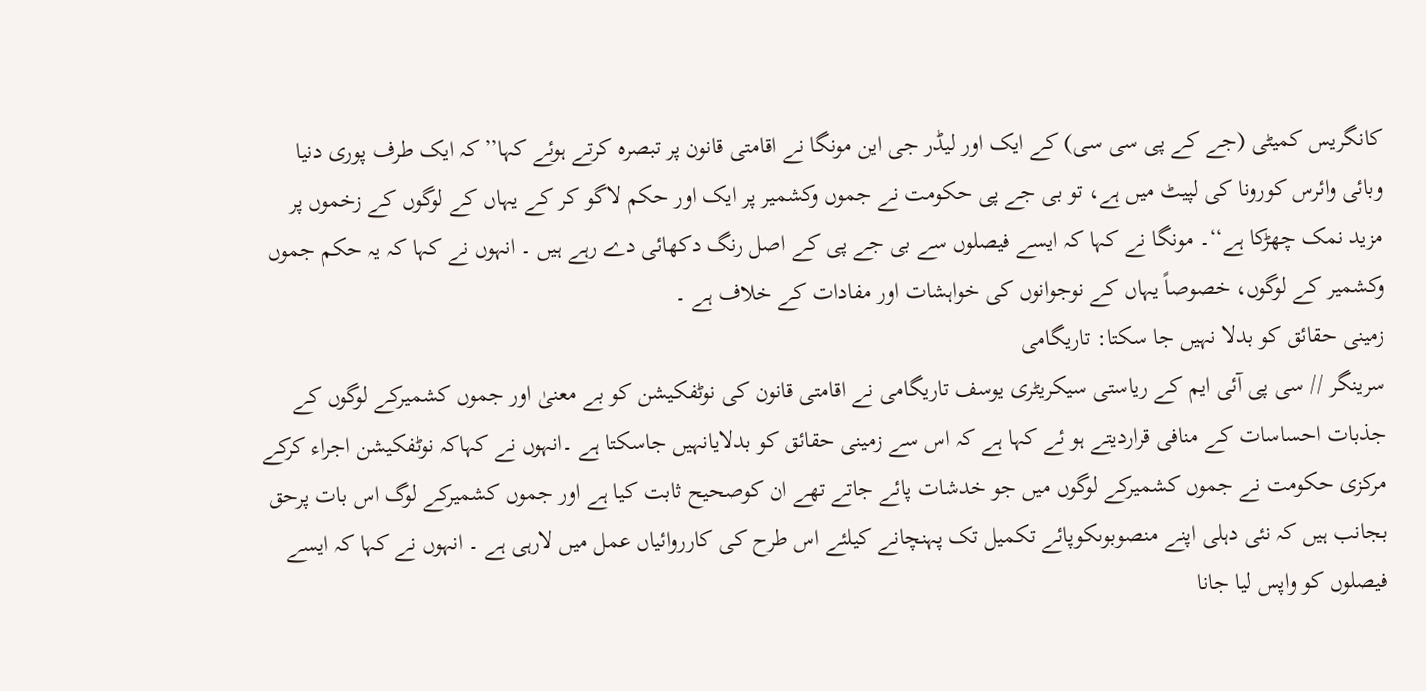کانگریس کمیٹی (جے کے پی سی سی) کے ایک اور لیڈر جی این مونگا نے اقامتی قانون پر تبصرہ کرتے ہوئے کہا’’کہ ایک طرف پوری دنیا وبائی وائرس کورونا کی لپیٹ میں ہے، تو بی جے پی حکومت نے جموں وکشمیر پر ایک اور حکم لاگو کر کے یہاں کے لوگوں کے زخموں پر مزید نمک چھڑکا ہے‘‘۔ مونگا نے کہا کہ ایسے فیصلوں سے بی جے پی کے اصل رنگ دکھائی دے رہے ہیں ۔ انہوں نے کہا کہ یہ حکم جموں وکشمیر کے لوگوں، خصوصاً یہاں کے نوجوانوں کی خواہشات اور مفادات کے خلاف ہے ۔
زمینی حقائق کو بدلا نہیں جا سکتا: تاریگامی
سرینگر // سی پی آئی ایم کے ریاستی سیکریٹری یوسف تاریگامی نے اقامتی قانون کی نوٹفکیشن کو بے معنیٰ اور جموں کشمیرکے لوگوں کے جذبات احساسات کے منافی قراردیتے ہو ئے کہا ہے کہ اس سے زمینی حقائق کو بدلایانہیں جاسکتا ہے ۔انہوں نے کہاکہ نوٹفکیشن اجراء کرکے مرکزی حکومت نے جموں کشمیرکے لوگوں میں جو خدشات پائے جاتے تھے ان کوصحیح ثابت کیا ہے اور جموں کشمیرکے لوگ اس بات پرحق بجانب ہیں کہ نئی دہلی اپنے منصوبوںکوپائے تکمیل تک پہنچانے کیلئے اس طرح کی کارروائیاں عمل میں لارہی ہے ۔ انہوں نے کہا کہ ایسے فیصلوں کو واپس لیا جانا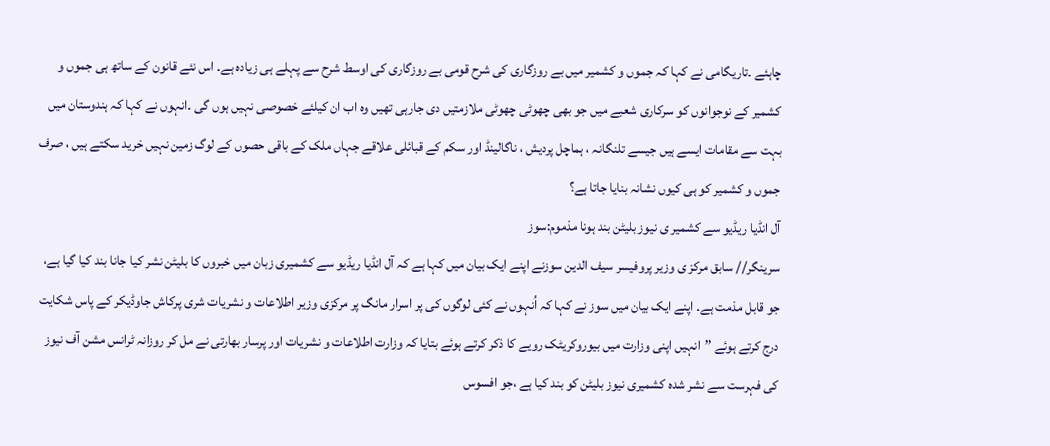چاہئے ۔تاریگامی نے کہا کہ جموں و کشمیر میں بے روزگاری کی شرح قومی بے روزگاری کی اوسط شرح سے پہلے ہی زیادہ ہے۔ اس نئے قانون کے ساتھ ہی جموں و کشمیر کے نوجوانوں کو سرکاری شعبے میں جو بھی چھوٹی چھوٹی ملازمتیں دی جارہی تھیں وہ اب ان کیلئے خصوصی نہیں ہوں گی ۔انہوں نے کہا کہ ہندوستان میں بہت سے مقامات ایسے ہیں جیسے تلنگانہ ، ہماچل پردیش ، ناگالینڈ اور سکم کے قبائلی علاقے جہاں ملک کے باقی حصوں کے لوگ زمین نہیں خرید سکتے ہیں ، صرف جموں و کشمیر کو ہی کیوں نشانہ بنایا جاتا ہے؟
آل انڈیا ریڈیو سے کشمیر ی نیوز بلیٹن بند ہونا مذموم:سوز
سرینگر// سابق مرکز ی وزیر پروفیسر سیف الدین سوزنے اپنے ایک بیان میں کہا ہے کہ آل انڈیا ریڈیو سے کشمیری زبان میں خبروں کا بلیٹن نشر کیا جانا بند کیا گیا ہے، جو قابل مذمت ہے۔ اپنے ایک بیان میں سوز نے کہا کہ اُنہوں نے کئی لوگوں کی پر اسرار مانگ پر مرکزی وزیر اطلاعات و نشریات شری پرکاش جاوڈیکر کے پاس شکایت درج کرتے ہوئے ’’انہیں اپنی وزارت میں بیوروکریٹک رویے کا ذکر کرتے ہوئے بتایا کہ وزارت اطلاعات و نشریات اور پرسار بھارتی نے مل کر روزانہ ٹرانس مشن آف نیوز کی فہرست سے نشر شدہ کشمیری نیوز بلیٹن کو بند کیا ہے ،جو افسوس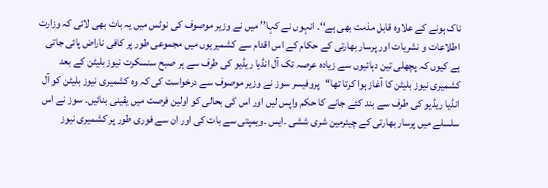ناک ہونے کے علاوہ قابل مذمت بھی ہے‘‘۔ انہوں نے کہا’’ میں نے وزیر موصوف کی نوٹس میں یہ بات بھی لائی کہ وزارت اطلاعات و نشریات اور پرسار بھارتی کے حکام کے اس اقدام سے کشمیریوں میں مجموعی طور پر کافی ناراض پائی جاتی ہے کیوں کہ پچھلی تین دہائیوں سے زیادہ عرصہ تک آل انڈیا ریڈیو کی طرف سے ہر صبح سنسکرت نیوز بلیٹن کے بعد کشمیری نیوز بلیٹن کا آغاز ہوا کرتا تھا‘‘پروفیسر سوز نے وزیر موصوف سے درخواست کی کہ وہ کشمیری نیوز بلیٹن کو آل انڈیا ریڈیو کی طرف سے بند کئے جانے کا حکم واپس لیں اور اس کی بحالی کو اولین فرصت میں یقینی بنائیں۔ سوز نے اس سلسلے میں پرسار بھارتی کے چیئرمین شری ششی ۔ایس ۔ویمپتی سے بات کی اور ان سے فوری طور پر کشمیری نیوز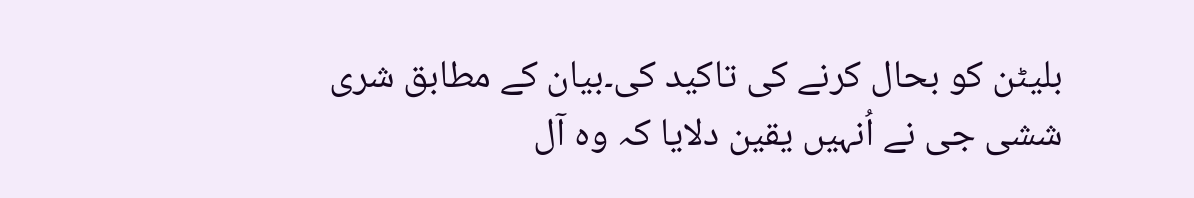بلیٹن کو بحال کرنے کی تاکید کی۔بیان کے مطابق شری ششی جی نے اُنہیں یقین دلایا کہ وہ آل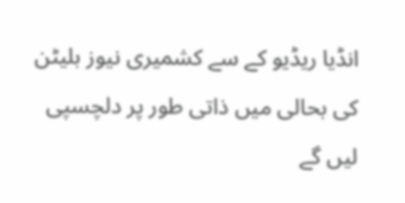انڈیا ریڈیو کے سے کشمیری نیوز بلیٹن کی بحالی میں ذاتی طور پر دلچسپی لیں گے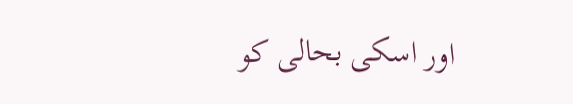اور اسکی بحالی کو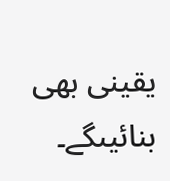یقینی بھی بنائیںگے۔